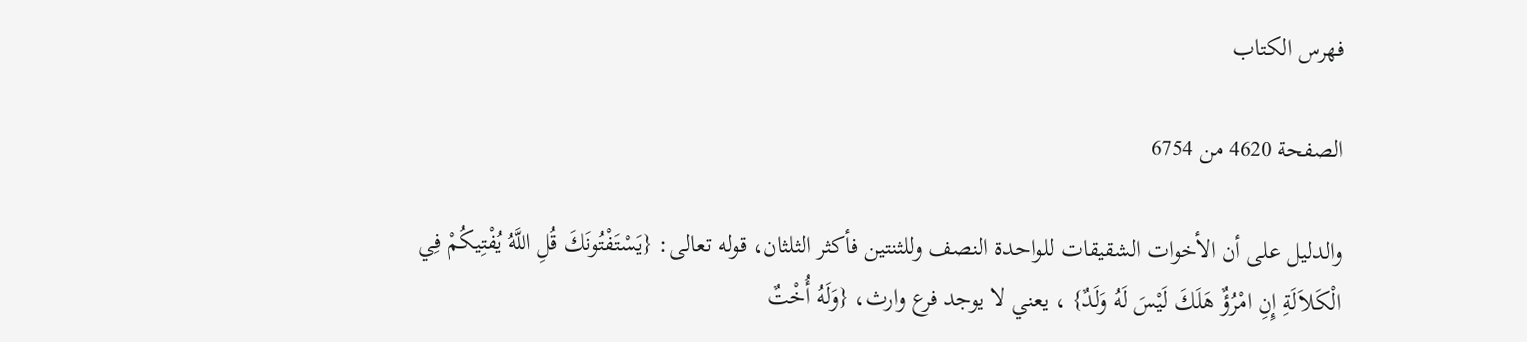فهرس الكتاب

الصفحة 4620 من 6754

والدليل على أن الأخوات الشقيقات للواحدة النصف وللثنتين فأكثر الثلثان، قوله تعالى: {يَسْتَفْتُونَكَ قُلِ اللَّهُ يُفْتِيكُمْ فِي الْكَلاَلَةِ إِنِ امْرُؤٌ هَلَكَ لَيْسَ لَهُ وَلَدٌ} ، يعني لا يوجد فرع وارث، {وَلَهُ أُخْتٌ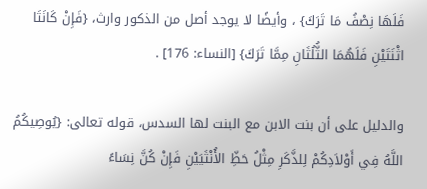فَلَهَا نِصْفُ مَا تَرَكَ} ، وأيضًا لا يوجد أصل من الذكور وارث، {فَإِنْ كَانَتَا اثْنَتَيْنِ فَلَهُمَا الثُّلُثَانِ مِمَّا تَرَكَ} [النساء: 176] .

والدليل على أن بنت الابن مع البنت لها السدس، قوله تعالى: {يُوصِيكُمُ اللَّهُ فِي أَوْلاَدِكُمْ لِلذَّكَرِ مِثْلُ حَظِّ الأُنْثَيَيْنِ فَإِنْ كُنَّ نِسَاءً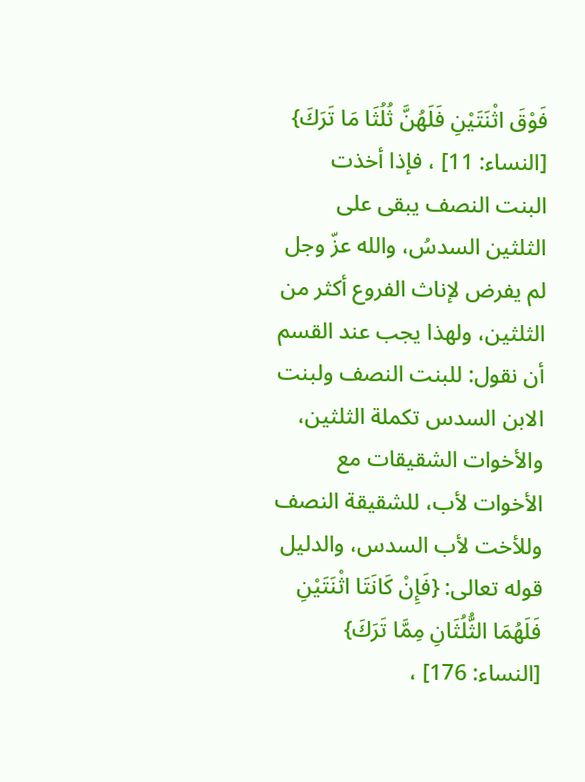فَوْقَ اثْنَتَيْنِ فَلَهُنَّ ثُلُثَا مَا تَرَكَ} [النساء: 11] ، فإذا أخذت البنت النصف يبقى على الثلثين السدسُ، والله عزّ وجل لم يفرض لإناث الفروع أكثر من الثلثين، ولهذا يجب عند القسم أن نقول: للبنت النصف ولبنت الابن السدس تكملة الثلثين، والأخوات الشقيقات مع الأخوات لأب، للشقيقة النصف وللأخت لأب السدس، والدليل قوله تعالى: {فَإِنْ كَانَتَا اثْنَتَيْنِ فَلَهُمَا الثُّلُثَانِ مِمَّا تَرَكَ} [النساء: 176] ،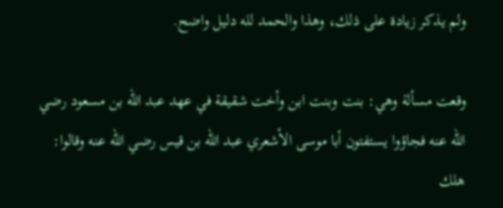ولم يذكر زيادة على ذلك، وهذا والحمد لله دليل واضح.

وقعت مسألة وهي: بنت وبنت ابن وأخت شقيقة في عهد عبد الله بن مسعود رضي الله عنه فجاؤوا يستفتون أبا موسى الأشعري عبد الله بن قيس رضي الله عنه وقالوا: هلك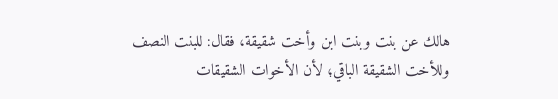هالك عن بنت وبنت ابن وأخت شقيقة، فقال: للبنت النصف وللأخت الشقيقة الباقي؛ لأن الأخوات الشقيقات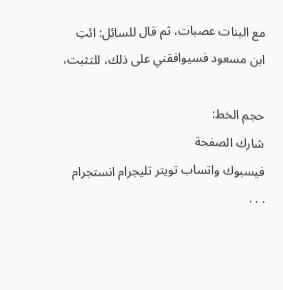مع البنات عصبات، ثم قال للسائل: ائتِ ابن مسعود فسيوافقني على ذلك، للتثبت،

حجم الخط:
شارك الصفحة
فيسبوك واتساب تويتر تليجرام انستجرام
. . .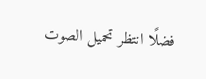فضلًا انتظر تحميل الصوت